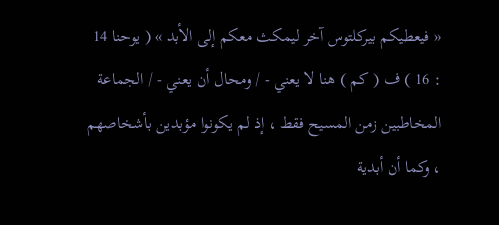« فيعطيكم بيركلتوس آخر ليمكث معكم إلى الأبد » ( يوحنا 14 : 16 ) ف ( كم ) هنا لا يعني - / ومحال أن يعني - / الجماعة المخاطبين زمن المسيح فقط ، إذ لم يكونوا مؤبدين بأشخاصهم ، وكما أن أبدية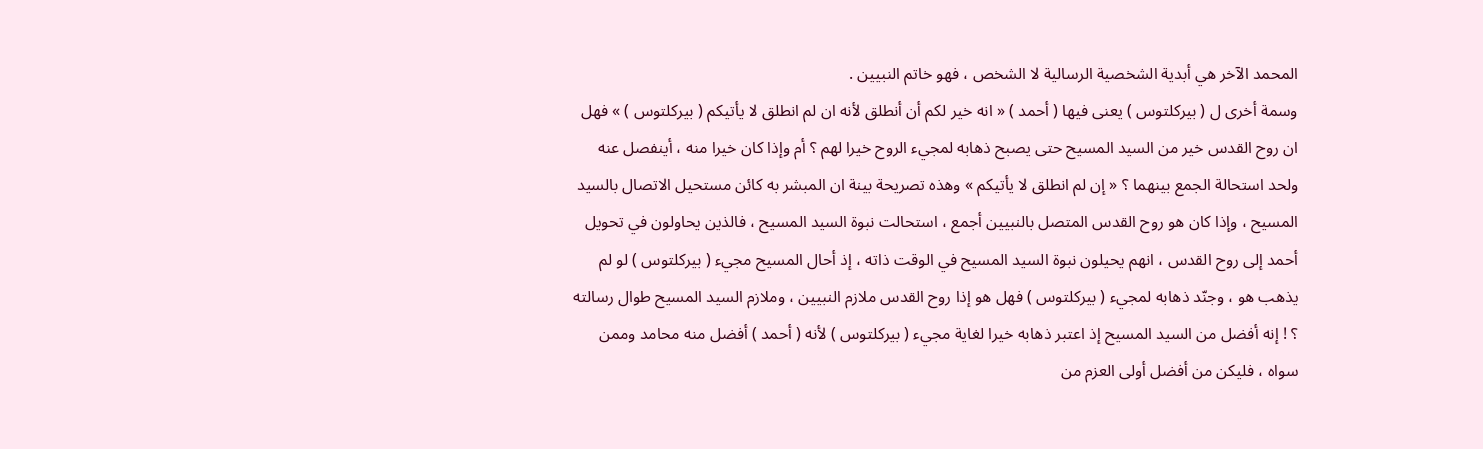المحمد الآخر هي أبدية الشخصية الرسالية لا الشخص ، فهو خاتم النبيين .
وسمة أخرى ل ( بيركلتوس ) يعنى فيها ( أحمد ) « انه خير لكم أن أنطلق لأنه ان لم انطلق لا يأتيكم ( بيركلتوس ) » فهل ان روح القدس خير من السيد المسيح حتى يصبح ذهابه لمجيء الروح خيرا لهم ؟ أم وإذا كان خيرا منه ، أينفصل عنه ولحد استحالة الجمع بينهما ؟ « إن لم انطلق لا يأتيكم » وهذه تصريحة بينة ان المبشر به كائن مستحيل الاتصال بالسيد المسيح ، وإذا كان هو روح القدس المتصل بالنبيين أجمع ، استحالت نبوة السيد المسيح ، فالذين يحاولون في تحويل أحمد إلى روح القدس ، انهم يحيلون نبوة السيد المسيح في الوقت ذاته ، إذ أحال المسيح مجيء ( بيركلتوس ) لو لم يذهب هو ، وجنّد ذهابه لمجيء ( بيركلتوس ) فهل هو إذا روح القدس ملازم النبيين ، وملازم السيد المسيح طوال رسالته ؟ ! إنه أفضل من السيد المسيح إذ اعتبر ذهابه خيرا لغاية مجيء ( بيركلتوس ) لأنه ( أحمد ) أفضل منه محامد وممن سواه ، فليكن من أفضل أولى العزم من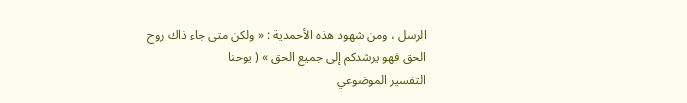الرسل ، ومن شهود هذه الأحمدية : « ولكن متى جاء ذاك روح الحق فهو يرشدكم إلى جميع الحق » ( يوحنا
التفسير الموضوعي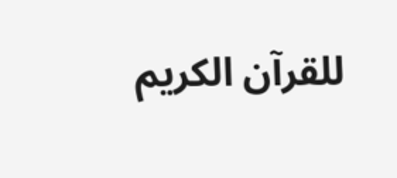للقرآن الكريم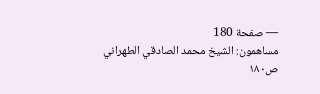— صفحة 180
مساهمون: الشيخ محمد الصادقي الطهراني
ص١٨٠